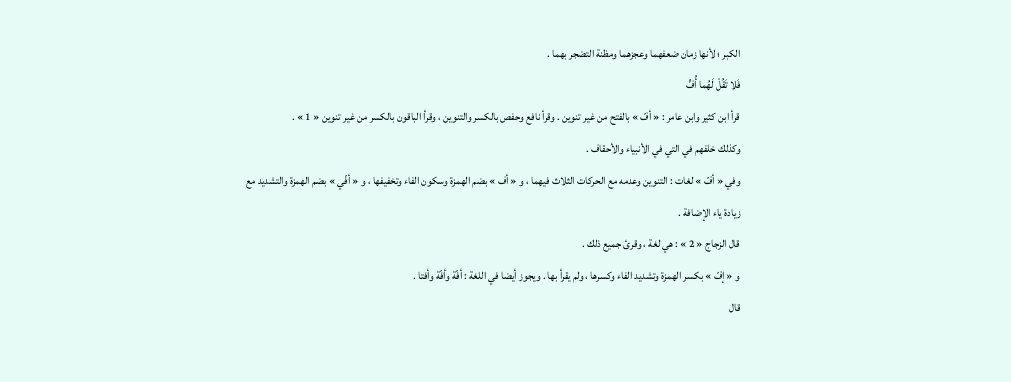الكبر ؛ لأنها زمان ضعفهما وعجزهما ومظنة التضجر بهما .
فَلا تَقُلْ لَهُما أُفٍّ
قرأ ابن كثير وابن عامر : « أفّ » بالفتح من غير تنوين . وقرأ نافع وحفص بالكسر والتنوين ، وقرأ الباقون بالكسر من غير تنوين « 1 » .
وكذلك خلفهم في التي في الأنبياء والأحقاف .
وفي « أفّ » لغات : التنوين وعدمه مع الحركات الثلاث فيهما ، و « أف » بضم الهمزة وسكون الفاء وتخفيفها ، و « أفّي » بضم الهمزة والتشديد مع زيادة ياء الإضافة .
قال الزجاج « 2 » : هي لغة ، وقرئ جميع ذلك .
و « إفّ » بكسر الهمزة وتشديد الفاء وكسرها ، ولم يقرأ بها . ويجوز أيضا في اللغة : أفّة وأفّة وأفتا .
قال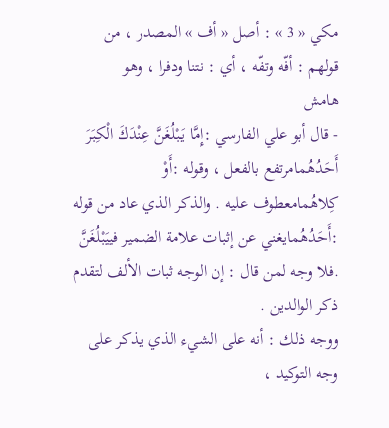مكي « 3 » : أصل « أف » المصدر ، من قولهم : أفّه وتفّه ، أي : نتنا ودفرا ، وهو
هامش
- قال أبو علي الفارسي :إِمَّا يَبْلُغَنَّ عِنْدَكَ الْكِبَرَ أَحَدُهُمامرتفع بالفعل ، وقوله :أَوْ كِلاهُمامعطوف عليه . والذكر الذي عاد من قوله :أَحَدُهُمايغني عن إثبات علامة الضمير فييَبْلُغَنَّ .فلا وجه لمن قال : إن الوجه ثبات الألف لتقدم ذكر الوالدين .
ووجه ذلك : أنه على الشيء الذي يذكر على وجه التوكيد ،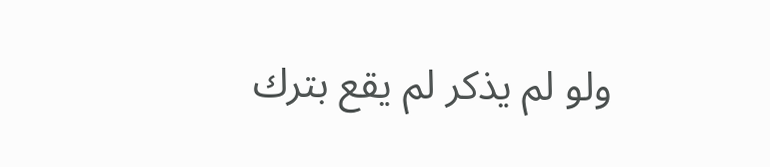ولو لم يذكر لم يقع بترك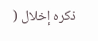ذكره إخلال (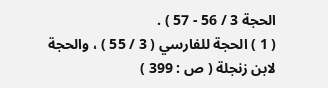الحجة 3 / 56 - 57 ) .
( 1 ) الحجة للفارسي ( 3 / 55 ) ، والحجة لابن زنجلة ( ص : 399 )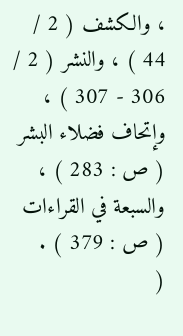، والكشف ( 2 / 44 ) ، والنشر ( 2 / 306 - 307 ) ، وإتحاف فضلاء البشر ( ص : 283 ) ، والسبعة في القراءات ( ص : 379 ) .
(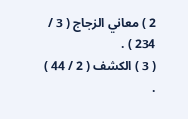2 ) معاني الزجاج ( 3 / 234 ) .
( 3 ) الكشف ( 2 / 44 ) .